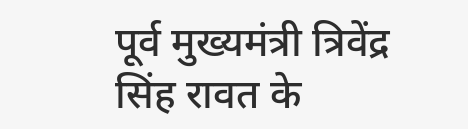पूर्व मुख्यमंत्री त्रिवेंद्र सिंह रावत के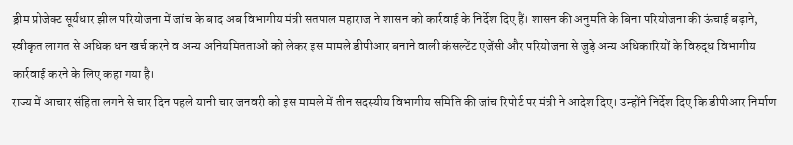ड्रीम प्रोजेक्ट सूर्यधार झील परियोजना में जांच के बाद अब विभागीय मंत्री सतपाल महाराज ने शासन को कार्रवाई के निर्देश दिए हैं। शासन की अनुमति के बिना परियोजना की ऊंचाई बढ़ाने, स्वीकृत लागत से अधिक धन खर्च करने व अन्य अनियमितताओं को लेकर इस मामले डीपीआर बनाने वाली कंसल्टेंट एजेंसी और परियोजना से जुड़े अन्य अधिकारियों के विरुद्ध विभागीय कार्रवाई करने के लिए कहा गया है।
राज्य में आचार संहिता लगने से चार दिन पहले यानी चार जनवरी को इस मामले में तीन सदस्यीय विभागीय समिति की जांच रिपोर्ट पर मंत्री ने आदेश दिए। उन्होंने निर्देश दिए कि डीपीआर निर्माण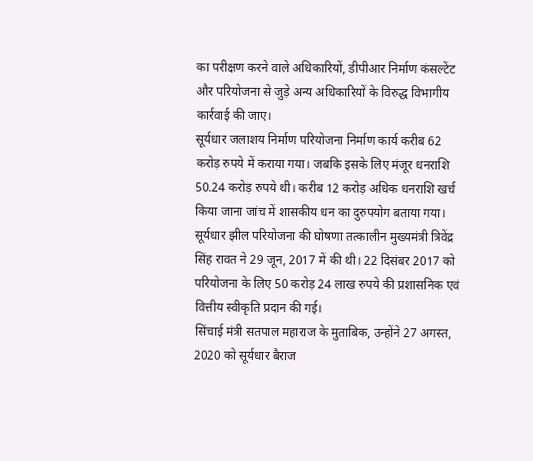का परीक्षण करने वाले अधिकारियों, डीपीआर निर्माण कंसल्टेंट और परियोजना से जुड़े अन्य अधिकारियों के विरुद्ध विभागीय कार्रवाई की जाए।
सूर्यधार जलाशय निर्माण परियोजना निर्माण कार्य करीब 62 करोड़ रुपये में कराया गया। जबकि इसके लिए मंजूर धनराशि 50.24 करोड़ रुपये थी। करीब 12 करोड़ अधिक धनराशि खर्च किया जाना जांच में शासकीय धन का दुरुपयोग बताया गया। सूर्यधार झील परियोजना की घोषणा तत्कालीन मुख्यमंत्री त्रिवेंद्र सिंह रावत ने 29 जून, 2017 में की थी। 22 दिसंबर 2017 को परियोजना के लिए 50 करोड़ 24 लाख रुपये की प्रशासनिक एवं वित्तीय स्वीकृति प्रदान की गई।
सिंचाई मंत्री सतपाल महाराज के मुताबिक, उन्होंने 27 अगस्त, 2020 को सूर्यधार बैराज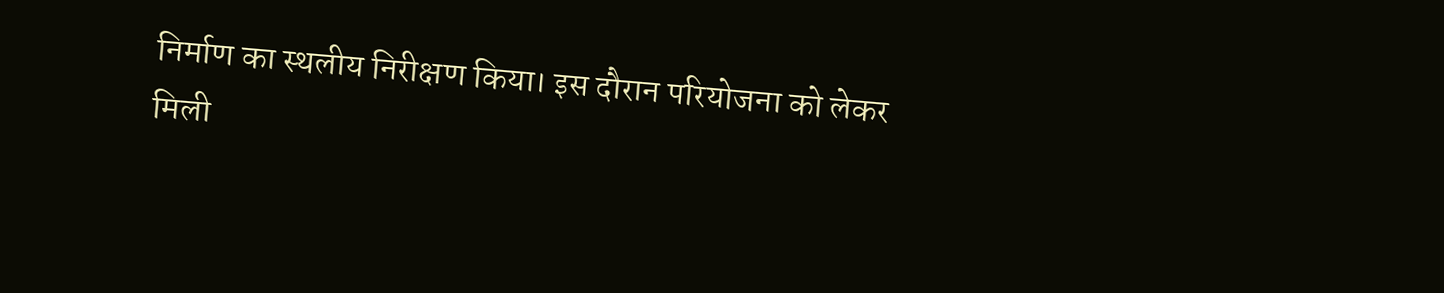निर्माण का स्थलीय निरीक्षण किया। इस दौरान परियोजना को लेकर मिली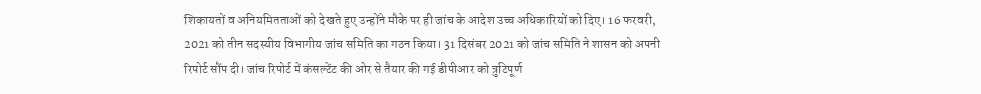शिकायतों व अनियमितताओं को देखते हुए उन्होंने मौके पर ही जांच के आदेश उच्च अधिकारियों को दिए। 16 फरवरी, 2021 को तीन सदस्यीय विभागीय जांच समिति का गठन किया। 31 दिसंबर 2021 को जांच समिति ने शासन को अपनी रिपोर्ट सौंप दी। जांच रिपोर्ट में कंसल्टेंट की ओर से तैयार की गई डीपीआर को त्रुटिपूर्ण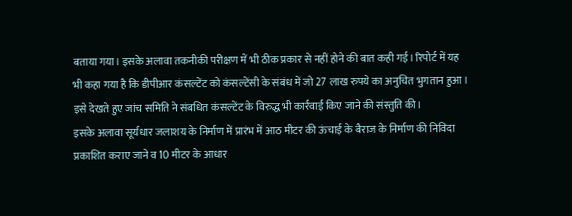बताया गया। इसके अलावा तकनीकी परीक्षण में भी ठीक प्रकार से नहीं होने की बात कही गई। रिपोर्ट में यह भी कहा गया है कि डीपीआर कंसल्टेंट को कंसल्टेंसी के संबंध में जो 27 लाख रुपये का अनुचित भुगतान हुआ। इसे देखते हुए जांच समिति ने संबधित कंसल्टेंट के विरुद्ध भी कार्रवाई किए जाने की संस्तुति की।
इसके अलावा सूर्यधार जलाशय के निर्माण में प्रारंभ में आठ मीटर की ऊंचाई के बैराज के निर्माण की निविदा प्रकाशित कराए जाने व 10 मीटर के आधार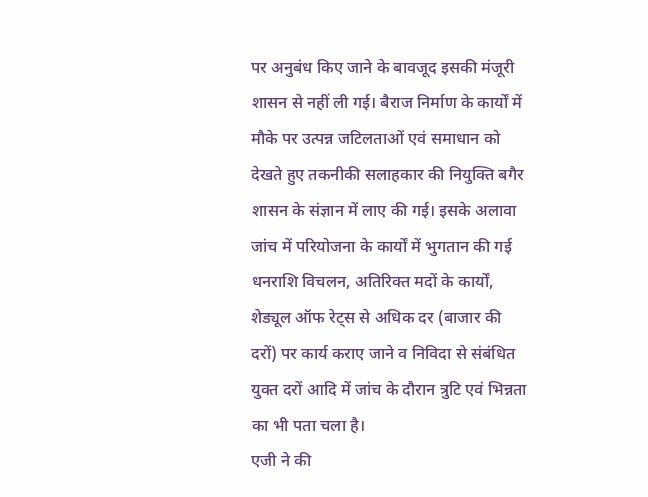पर अनुबंध किए जाने के बावजूद इसकी मंजूरी शासन से नहीं ली गई। बैराज निर्माण के कार्यों में मौके पर उत्पन्न जटिलताओं एवं समाधान को देखते हुए तकनीकी सलाहकार की नियुक्ति बगैर शासन के संज्ञान में लाए की गई। इसके अलावा जांच में परियोजना के कार्यों में भुगतान की गई धनराशि विचलन, अतिरिक्त मदों के कार्यों, शेड्यूल ऑफ रेट्स से अधिक दर (बाजार की दरों) पर कार्य कराए जाने व निविदा से संबंधित युक्त दरों आदि में जांच के दौरान त्रुटि एवं भिन्नता का भी पता चला है।
एजी ने की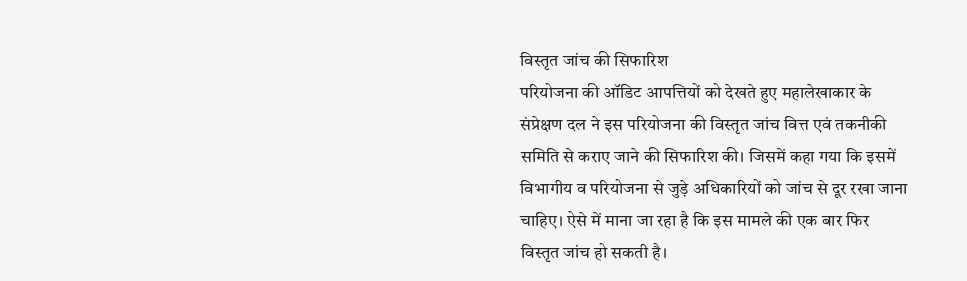विस्तृत जांच की सिफारिश
परियोजना की ऑडिट आपत्तियों को देखते हुए महालेखाकार के संप्रेक्षण दल ने इस परियोजना की विस्तृत जांच वित्त एवं तकनीकी समिति से कराए जाने की सिफारिश की। जिसमें कहा गया कि इसमें विभागीय व परियोजना से जुड़े अधिकारियों को जांच से दूर रखा जाना चाहिए। ऐसे में माना जा रहा है कि इस मामले की एक बार फिर विस्तृत जांच हो सकती है।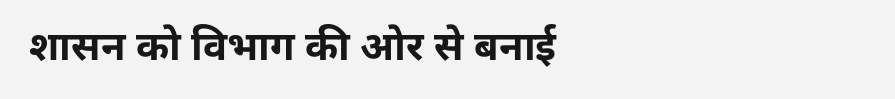शासन को विभाग की ओर से बनाई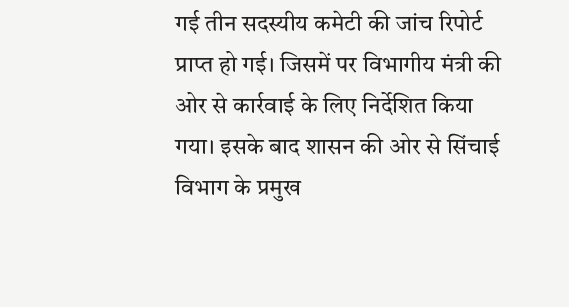गई तीन सदस्यीय कमेटी की जांच रिपोर्ट प्राप्त हो गई। जिसमें पर विभागीय मंत्री की ओर से कार्रवाई के लिए निर्देशित किया गया। इसके बाद शासन की ओर से सिंचाई विभाग के प्रमुख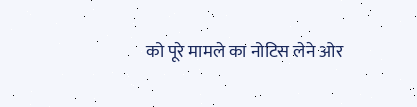को पूरे मामले का नोटिस लेने ओर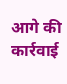आगे की कार्रवाई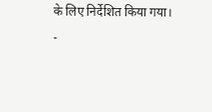के लिए निर्देशित किया गया।
-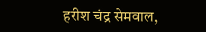हरीश चंद्र सेमवाल,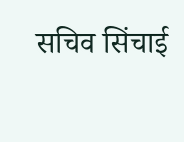सचिव सिंचाई